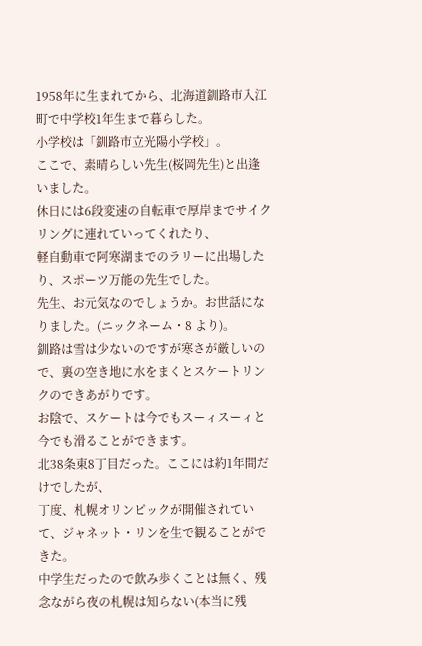1958年に生まれてから、北海道釧路市入江町で中学校1年生まで暮らした。
小学校は「釧路市立光陽小学校」。
ここで、素晴らしい先生(桜岡先生)と出逢いました。
休日には6段変速の自転車で厚岸までサイクリングに連れていってくれたり、
軽自動車で阿寒湖までのラリーに出場したり、スポーツ万能の先生でした。
先生、お元気なのでしょうか。お世話になりました。(ニックネーム・8 より)。
釧路は雪は少ないのですが寒さが厳しいので、裏の空き地に水をまくとスケートリンクのできあがりです。
お陰で、スケートは今でもスーィスーィと今でも滑ることができます。
北38条東8丁目だった。ここには約1年間だけでしたが、
丁度、札幌オリンピックが開催されていて、ジャネット・リンを生で観ることができた。
中学生だったので飲み歩くことは無く、残念ながら夜の札幌は知らない(本当に残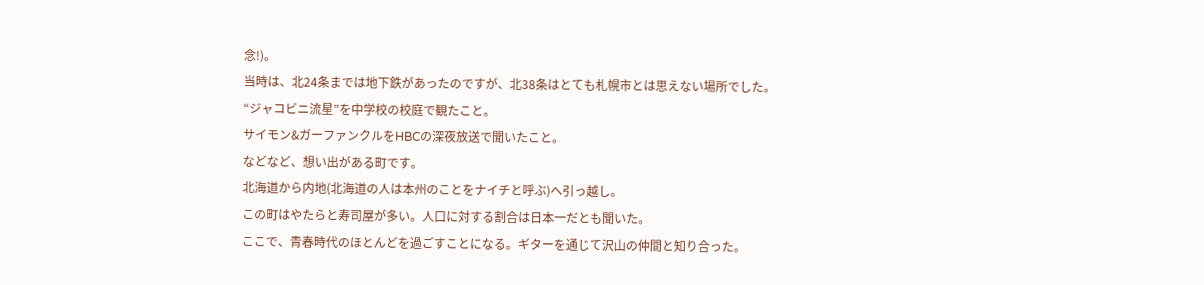念!)。
当時は、北24条までは地下鉄があったのですが、北38条はとても札幌市とは思えない場所でした。
“ジャコビニ流星”を中学校の校庭で観たこと。
サイモン&ガーファンクルをHBCの深夜放送で聞いたこと。
などなど、想い出がある町です。
北海道から内地(北海道の人は本州のことをナイチと呼ぶ)へ引っ越し。
この町はやたらと寿司屋が多い。人口に対する割合は日本一だとも聞いた。
ここで、青春時代のほとんどを過ごすことになる。ギターを通じて沢山の仲間と知り合った。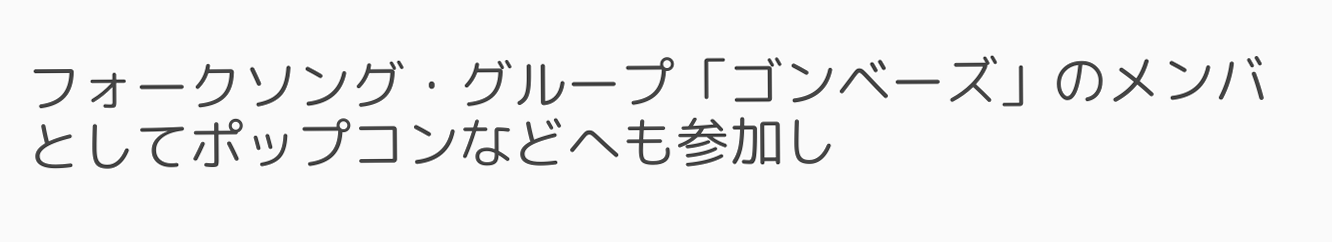フォークソング・グループ「ゴンベーズ」のメンバとしてポップコンなどへも参加し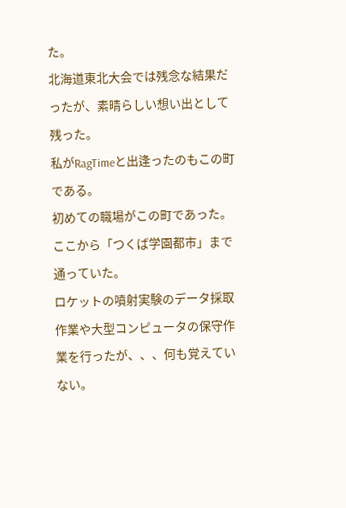た。
北海道東北大会では残念な結果だったが、素晴らしい想い出として残った。
私がRagTimeと出逢ったのもこの町である。
初めての職場がこの町であった。ここから「つくば学園都市」まで通っていた。
ロケットの噴射実験のデータ採取作業や大型コンピュータの保守作業を行ったが、、、何も覚えていない。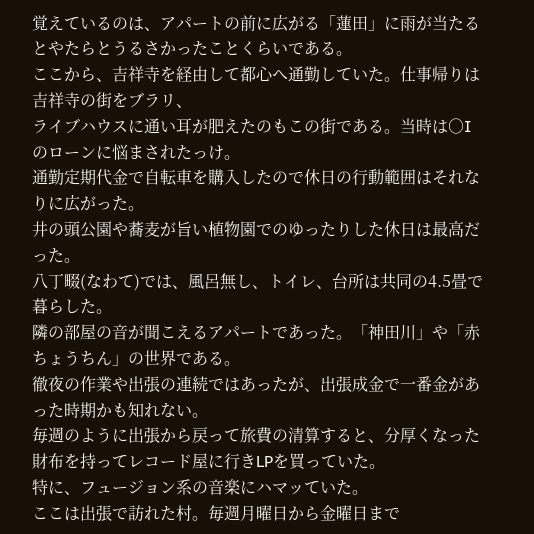覚えているのは、アパートの前に広がる「蓮田」に雨が当たるとやたらとうるさかったことくらいである。
ここから、吉祥寺を経由して都心へ通勤していた。仕事帰りは吉祥寺の街をブラリ、
ライブハウスに通い耳が肥えたのもこの街である。当時は○Iのローンに悩まされたっけ。
通勤定期代金で自転車を購入したので休日の行動範囲はそれなりに広がった。
井の頭公園や蕎麦が旨い植物園でのゆったりした休日は最高だった。
八丁畷(なわて)では、風呂無し、トイレ、台所は共同の4.5畳で暮らした。
隣の部屋の音が聞こえるアパートであった。「神田川」や「赤ちょうちん」の世界である。
徹夜の作業や出張の連続ではあったが、出張成金で一番金があった時期かも知れない。
毎週のように出張から戻って旅費の清算すると、分厚くなった財布を持ってレコード屋に行きLPを買っていた。
特に、フュージョン系の音楽にハマッていた。
ここは出張で訪れた村。毎週月曜日から金曜日まで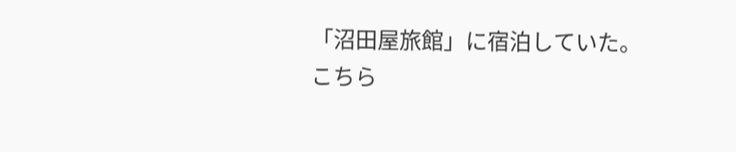「沼田屋旅館」に宿泊していた。
こちら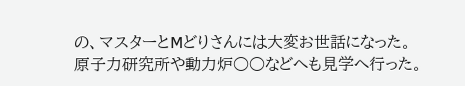の、マスターとMどりさんには大変お世話になった。
原子力研究所や動力炉○○などへも見学へ行った。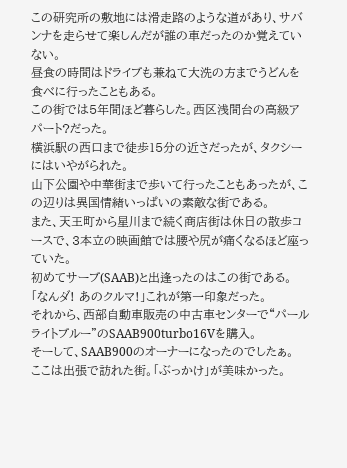この研究所の敷地には滑走路のような道があり、サバンナを走らせて楽しんだが誰の車だったのか覚えていない。
昼食の時間はドライブも兼ねて大洗の方までうどんを食べに行ったこともある。
この街では5年間ほど暮らした。西区浅間台の高級アパート?だった。
横浜駅の西口まで徒歩15分の近さだったが、タクシーにはいやがられた。
山下公園や中華街まで歩いて行ったこともあったが、この辺りは異国情緒いっぱいの素敵な街である。
また、天王町から星川まで続く商店街は休日の散歩コースで、3本立の映画館では腰や尻が痛くなるほど座っていた。
初めてサーブ(SAAB)と出逢ったのはこの街である。
「なんダ! あのクルマ!」これが第一印象だった。
それから、西部自動車販売の中古車センターで“パールライトブルー”のSAAB900turbo16Vを購入。
そーして、SAAB900のオーナーになったのでしたぁ。
ここは出張で訪れた街。「ぶっかけ」が美味かった。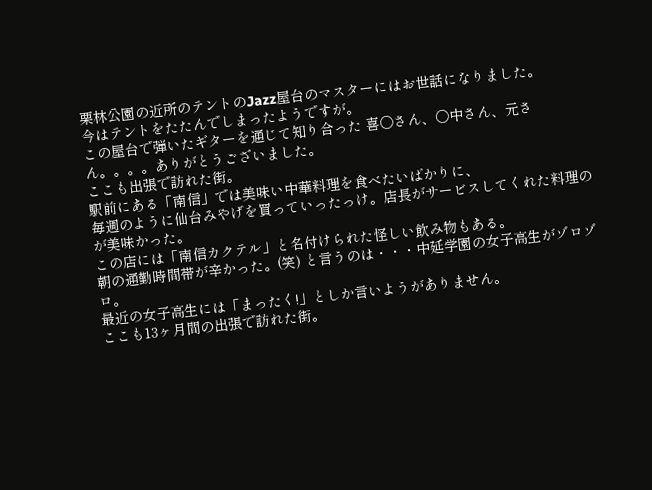栗林公園の近所のテントのJazz屋台のマスターにはお世話になりました。
今はテントをたたんでしまったようですが。
この屋台で弾いたギターを通じて知り合った 喜○さん、○中さん、元さん。。。。ありがとうございました。
ここも出張で訪れた街。
駅前にある「南信」では美味い中華料理を食べたいばかりに、
毎週のように仙台みやげを買っていったっけ。店長がサービスしてくれた料理のが美味かった。
この店には「南信カクテル」と名付けられた怪しい飲み物もある。
朝の通勤時間帯が辛かった。(笑) と言うのは・・・中延学園の女子高生がゾロゾロ。
最近の女子高生には「まったく!」としか言いようがありません。
ここも13ヶ月間の出張で訪れた街。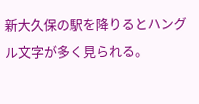新大久保の駅を降りるとハングル文字が多く見られる。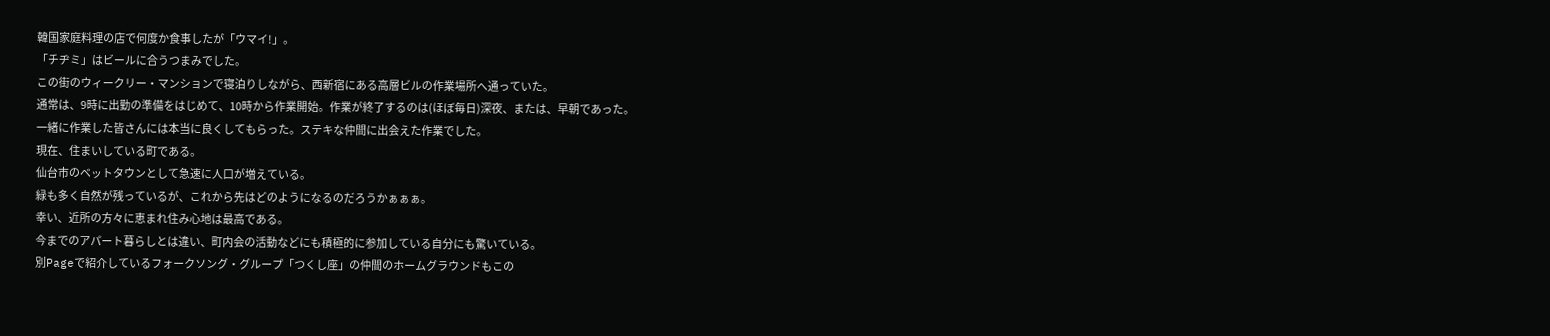韓国家庭料理の店で何度か食事したが「ウマイ!」。
「チヂミ」はビールに合うつまみでした。
この街のウィークリー・マンションで寝泊りしながら、西新宿にある高層ビルの作業場所へ通っていた。
通常は、9時に出勤の準備をはじめて、10時から作業開始。作業が終了するのは(ほぼ毎日)深夜、または、早朝であった。
一緒に作業した皆さんには本当に良くしてもらった。ステキな仲間に出会えた作業でした。
現在、住まいしている町である。
仙台市のベットタウンとして急速に人口が増えている。
緑も多く自然が残っているが、これから先はどのようになるのだろうかぁぁぁ。
幸い、近所の方々に恵まれ住み心地は最高である。
今までのアパート暮らしとは違い、町内会の活動などにも積極的に参加している自分にも驚いている。
別Pageで紹介しているフォークソング・グループ「つくし座」の仲間のホームグラウンドもこの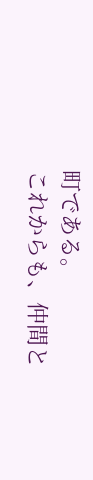町である。
これからも、仲間と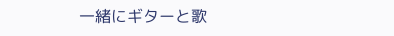一緒にギターと歌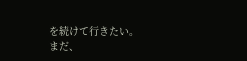を続けて行きたい。
まだ、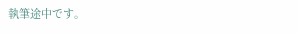執筆途中です。